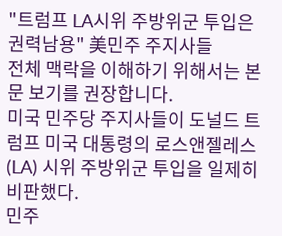"트럼프 LA시위 주방위군 투입은 권력남용" 美민주 주지사들
전체 맥락을 이해하기 위해서는 본문 보기를 권장합니다.
미국 민주당 주지사들이 도널드 트럼프 미국 대통령의 로스앤젤레스(LA) 시위 주방위군 투입을 일제히 비판했다.
민주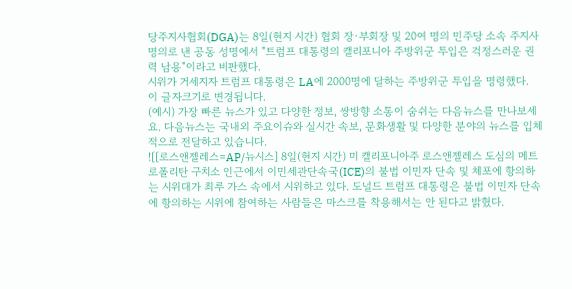당주지사협회(DGA)는 8일(현지 시간) 협회 장·부회장 및 20여 명의 민주당 소속 주지사 명의로 낸 공동 성명에서 "트럼프 대통령의 캘리포니아 주방위군 투입은 걱정스러운 권력 남용"이라고 비판했다.
시위가 거세지자 트럼프 대통령은 LA에 2000명에 달하는 주방위군 투입을 명령했다.
이 글자크기로 변경됩니다.
(예시) 가장 빠른 뉴스가 있고 다양한 정보, 쌍방향 소통이 숨쉬는 다음뉴스를 만나보세요. 다음뉴스는 국내외 주요이슈와 실시간 속보, 문화생활 및 다양한 분야의 뉴스를 입체적으로 전달하고 있습니다.
![[로스앤젤레스=AP/뉴시스] 8일(현지 시간) 미 캘리포니아주 로스앤젤레스 도심의 메트로폴리탄 구치소 인근에서 이민세관단속국(ICE)의 불법 이민자 단속 및 체포에 항의하는 시위대가 최루 가스 속에서 시위하고 있다. 도널드 트럼프 대통령은 불법 이민자 단속에 항의하는 시위에 참여하는 사람들은 마스크를 착용해서는 안 된다고 밝혔다.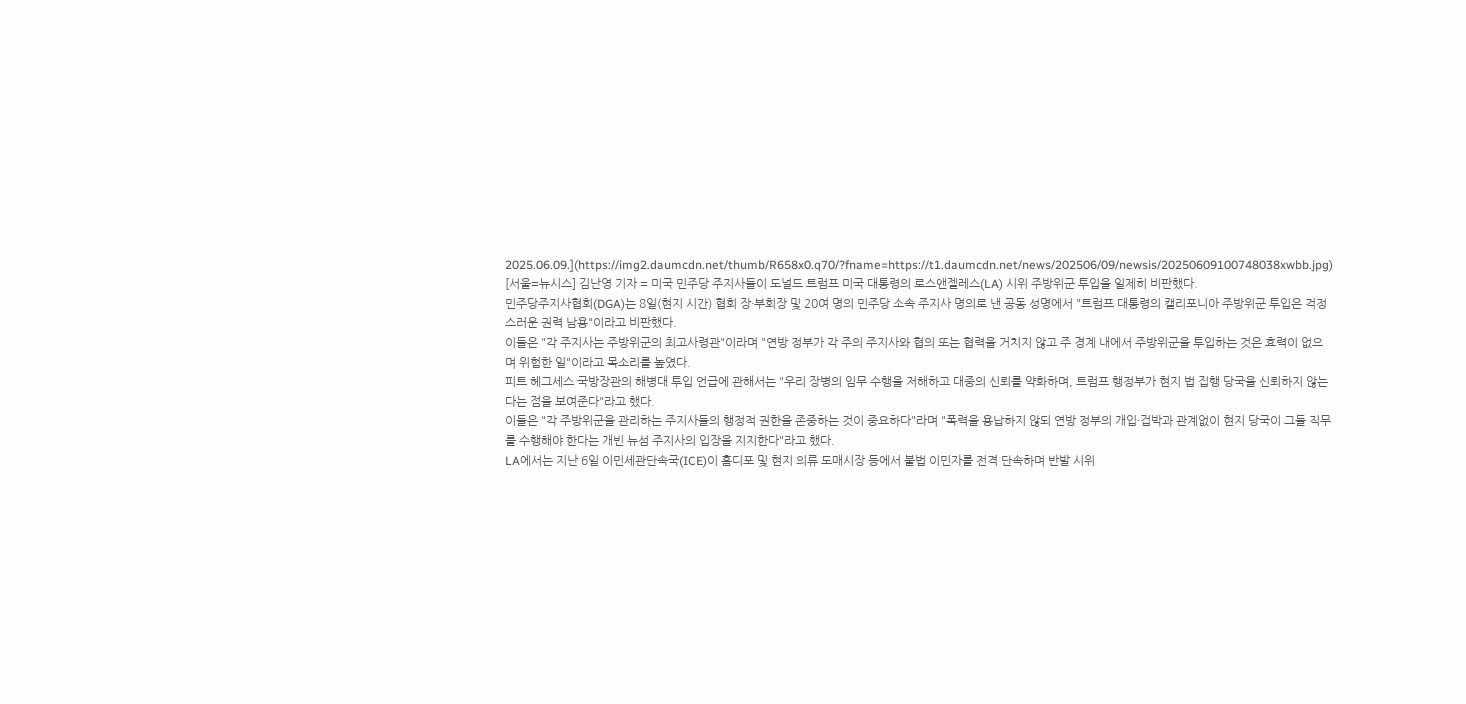2025.06.09.](https://img2.daumcdn.net/thumb/R658x0.q70/?fname=https://t1.daumcdn.net/news/202506/09/newsis/20250609100748038xwbb.jpg)
[서울=뉴시스] 김난영 기자 = 미국 민주당 주지사들이 도널드 트럼프 미국 대통령의 로스앤젤레스(LA) 시위 주방위군 투입을 일제히 비판했다.
민주당주지사협회(DGA)는 8일(현지 시간) 협회 장·부회장 및 20여 명의 민주당 소속 주지사 명의로 낸 공동 성명에서 "트럼프 대통령의 캘리포니아 주방위군 투입은 걱정스러운 권력 남용"이라고 비판했다.
이들은 "각 주지사는 주방위군의 최고사령관"이라며 "연방 정부가 각 주의 주지사와 협의 또는 협력을 거치지 않고 주 경계 내에서 주방위군을 투입하는 것은 효력이 없으며 위험한 일"이라고 목소리를 높였다.
피트 헤그세스 국방장관의 해병대 투입 언급에 관해서는 "우리 장병의 임무 수행을 저해하고 대중의 신뢰를 약화하며, 트럼프 행정부가 현지 법 집행 당국을 신뢰하지 않는다는 점을 보여준다"라고 했다.
이들은 "각 주방위군을 관리하는 주지사들의 행정적 권한을 존중하는 것이 중요하다"라며 "폭력을 용납하지 않되 연방 정부의 개입·겁박과 관계없이 현지 당국이 그들 직무를 수행해야 한다는 개빈 뉴섬 주지사의 입장을 지지한다"라고 했다.
LA에서는 지난 6일 이민세관단속국(ICE)이 홈디포 및 현지 의류 도매시장 등에서 불법 이민자를 전격 단속하며 반발 시위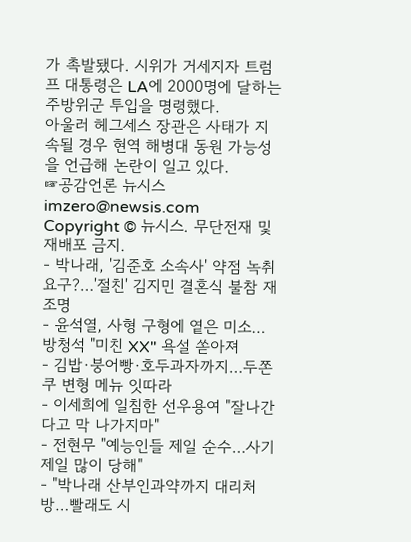가 촉발됐다. 시위가 거세지자 트럼프 대통령은 LA에 2000명에 달하는 주방위군 투입을 명령했다.
아울러 헤그세스 장관은 사태가 지속될 경우 현역 해병대 동원 가능성을 언급해 논란이 일고 있다.
☞공감언론 뉴시스 imzero@newsis.com
Copyright © 뉴시스. 무단전재 및 재배포 금지.
- 박나래, '김준호 소속사' 약점 녹취 요구?…'절친' 김지민 결혼식 불참 재조명
- 윤석열, 사형 구형에 옅은 미소…방청석 "미친 XX" 욕설 쏟아져
- 김밥·붕어빵·호두과자까지…두쫀쿠 변형 메뉴 잇따라
- 이세희에 일침한 선우용여 "잘나간다고 막 나가지마"
- 전현무 "예능인들 제일 순수…사기 제일 많이 당해"
- "박나래 산부인과약까지 대리처방…빨래도 시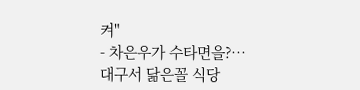켜"
- 차은우가 수타면을?…대구서 닮은꼴 식당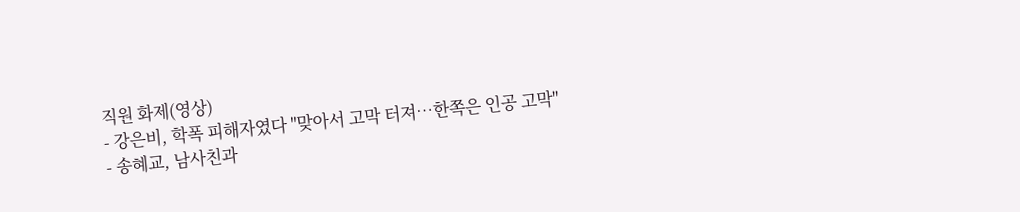직원 화제(영상)
- 강은비, 학폭 피해자였다 "맞아서 고막 터져…한쪽은 인공 고막"
- 송혜교, 남사친과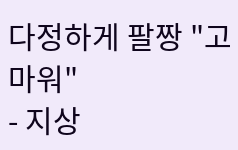다정하게 팔짱 "고마워"
- 지상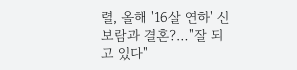렬, 올해 '16살 연하' 신보람과 결혼?…"잘 되고 있다"